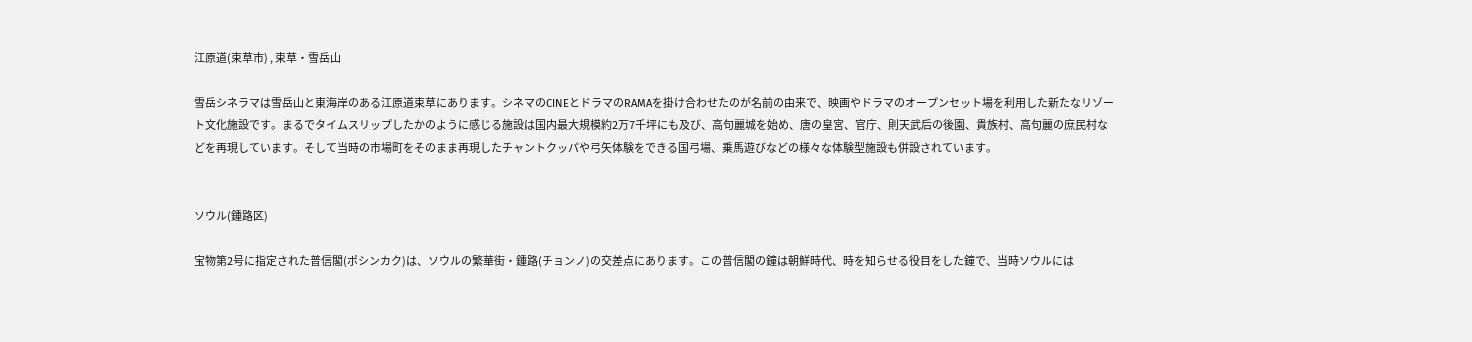江原道(束草市) , 束草・雪岳山

雪岳シネラマは雪岳山と東海岸のある江原道束草にあります。シネマのCINEとドラマのRAMAを掛け合わせたのが名前の由来で、映画やドラマのオープンセット場を利用した新たなリゾート文化施設です。まるでタイムスリップしたかのように感じる施設は国内最大規模約2万7千坪にも及び、高句麗城を始め、唐の皇宮、官庁、則天武后の後園、貴族村、高句麗の庶民村などを再現しています。そして当時の市場町をそのまま再現したチャントクッパや弓矢体験をできる国弓場、乗馬遊びなどの様々な体験型施設も併設されています。


ソウル(鍾路区)

宝物第2号に指定された普信閣(ポシンカク)は、ソウルの繁華街・鍾路(チョンノ)の交差点にあります。この普信閣の鐘は朝鮮時代、時を知らせる役目をした鐘で、当時ソウルには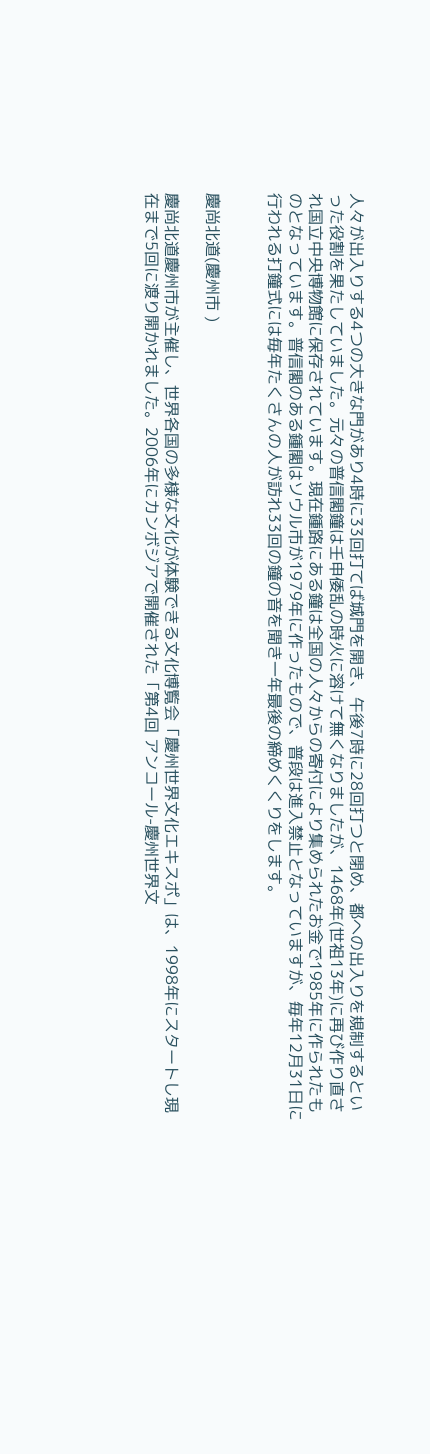人々が出入りする4つの大きな門があり4時に33回打てば城門を開き、午後7時に28回打つと閉め、都への出入りを規制するといった役割を果たしていました。元々の普信閣鐘は壬申倭乱の時火に溶けて無くなりましたが、1468年(世祖13年)に再び作り直され国立中央博物館に保存されています。現在鍾路にある鐘は全国の人々からの寄付により集められたお金で1985年に作られたものとなっています。普信閣のある鍾閣はソウル市が1979年に作ったもので、普段は進入禁止となっていますが、毎年12月31日に行われる打鐘式には毎年たくさんの人が訪れ33回の鐘の音を聞き一年最後の締めくくりをします。


慶尚北道(慶州市 )

慶尚北道慶州市が主催し、世界各国の多様な文化が体験できる文化博覧会「慶州世界文化エキスポ」は、1998年にスタートし現在まで5回に渡り開かれました。2006年にカンボジアで開催された「第4回 アンコール-慶州世界文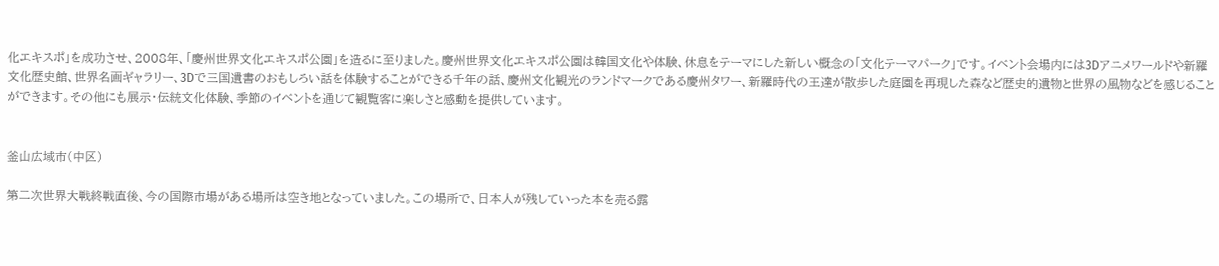化エキスポ」を成功させ、2008年、「慶州世界文化エキスポ公園」を造るに至りました。慶州世界文化エキスポ公園は韓国文化や体験、休息をテーマにした新しい概念の「文化テーマパーク」です。イベント会場内には3Dアニメワールドや新羅文化歴史館、世界名画ギャラリー、3Dで三国遺書のおもしろい話を体験することができる千年の話、慶州文化観光のランドマークである慶州タワー、新羅時代の王達が散歩した庭園を再現した森など歴史的遺物と世界の風物などを感じることができます。その他にも展示・伝統文化体験、季節のイベントを通じて観覧客に楽しさと感動を提供しています。


釜山広域市(中区)

第二次世界大戦終戦直後、今の国際市場がある場所は空き地となっていました。この場所で、日本人が残していった本を売る露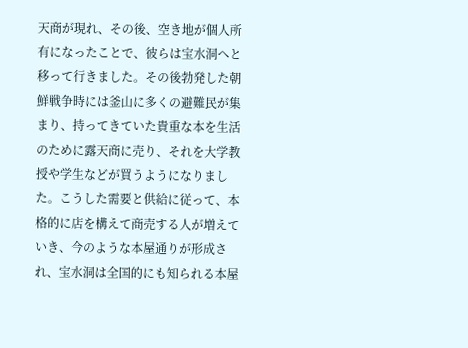天商が現れ、その後、空き地が個人所有になったことで、彼らは宝水洞へと移って行きました。その後勃発した朝鮮戦争時には釜山に多くの避難民が集まり、持ってきていた貴重な本を生活のために露天商に売り、それを大学教授や学生などが買うようになりました。こうした需要と供給に従って、本格的に店を構えて商売する人が増えていき、今のような本屋通りが形成され、宝水洞は全国的にも知られる本屋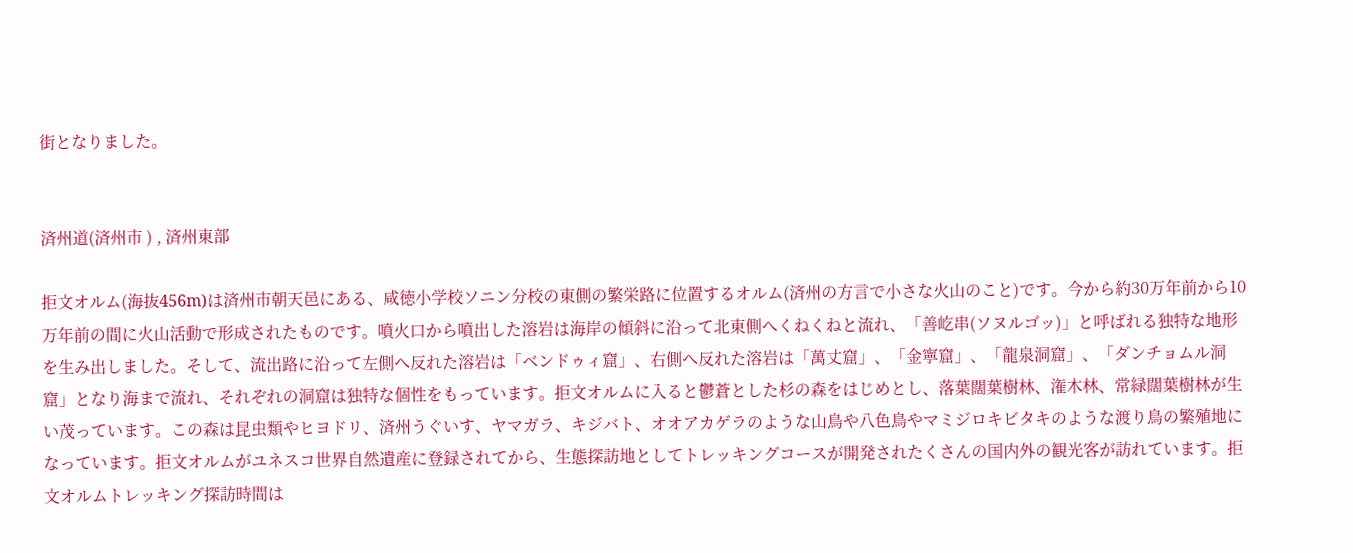街となりました。


済州道(済州市 ) , 済州東部

拒文オルム(海抜456m)は済州市朝天邑にある、咸徳小学校ソニン分校の東側の繁栄路に位置するオルム(済州の方言で小さな火山のこと)です。今から約30万年前から10万年前の間に火山活動で形成されたものです。噴火口から噴出した溶岩は海岸の傾斜に沿って北東側へくねくねと流れ、「善屹串(ソヌルゴッ)」と呼ばれる独特な地形を生み出しました。そして、流出路に沿って左側へ反れた溶岩は「ベンドゥィ窟」、右側へ反れた溶岩は「萬丈窟」、「金寧窟」、「龍泉洞窟」、「ダンチョムル洞窟」となり海まで流れ、それぞれの洞窟は独特な個性をもっています。拒文オルムに入ると鬱蒼とした杉の森をはじめとし、落葉闊葉樹林、潅木林、常緑闊葉樹林が生い茂っています。この森は昆虫類やヒヨドリ、済州うぐいす、ヤマガラ、キジバト、オオアカゲラのような山鳥や八色鳥やマミジロキビタキのような渡り鳥の繁殖地になっています。拒文オルムがユネスコ世界自然遺産に登録されてから、生態探訪地としてトレッキングコースが開発されたくさんの国内外の観光客が訪れています。拒文オルムトレッキング探訪時間は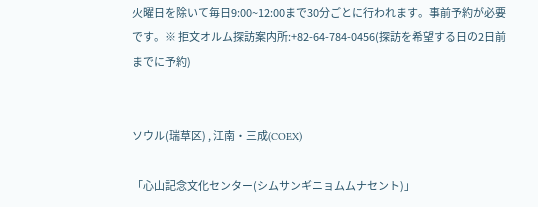火曜日を除いて毎日9:00~12:00まで30分ごとに行われます。事前予約が必要です。※ 拒文オルム探訪案内所:+82-64-784-0456(探訪を希望する日の2日前までに予約)


ソウル(瑞草区) , 江南・三成(COEX)

「心山記念文化センター(シムサンギニョムムナセント)」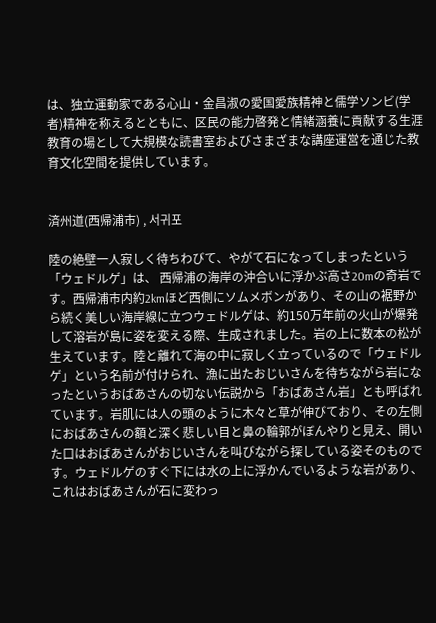は、独立運動家である心山・金昌淑の愛国愛族精神と儒学ソンビ(学者)精神を称えるとともに、区民の能力啓発と情緒涵養に貢献する生涯教育の場として大規模な読書室およびさまざまな講座運営を通じた教育文化空間を提供しています。


済州道(西帰浦市) , 서귀포

陸の絶壁一人寂しく待ちわびて、やがて石になってしまったという「ウェドルゲ」は、 西帰浦の海岸の沖合いに浮かぶ高さ20mの奇岩です。西帰浦市内約2kmほど西側にソムメボンがあり、その山の裾野から続く美しい海岸線に立つウェドルゲは、約150万年前の火山が爆発して溶岩が島に姿を変える際、生成されました。岩の上に数本の松が生えています。陸と離れて海の中に寂しく立っているので「ウェドルゲ」という名前が付けられ、漁に出たおじいさんを待ちながら岩になったというおばあさんの切ない伝説から「おばあさん岩」とも呼ばれています。岩肌には人の頭のように木々と草が伸びており、その左側におばあさんの額と深く悲しい目と鼻の輪郭がぼんやりと見え、開いた口はおばあさんがおじいさんを叫びながら探している姿そのものです。ウェドルゲのすぐ下には水の上に浮かんでいるような岩があり、これはおばあさんが石に変わっ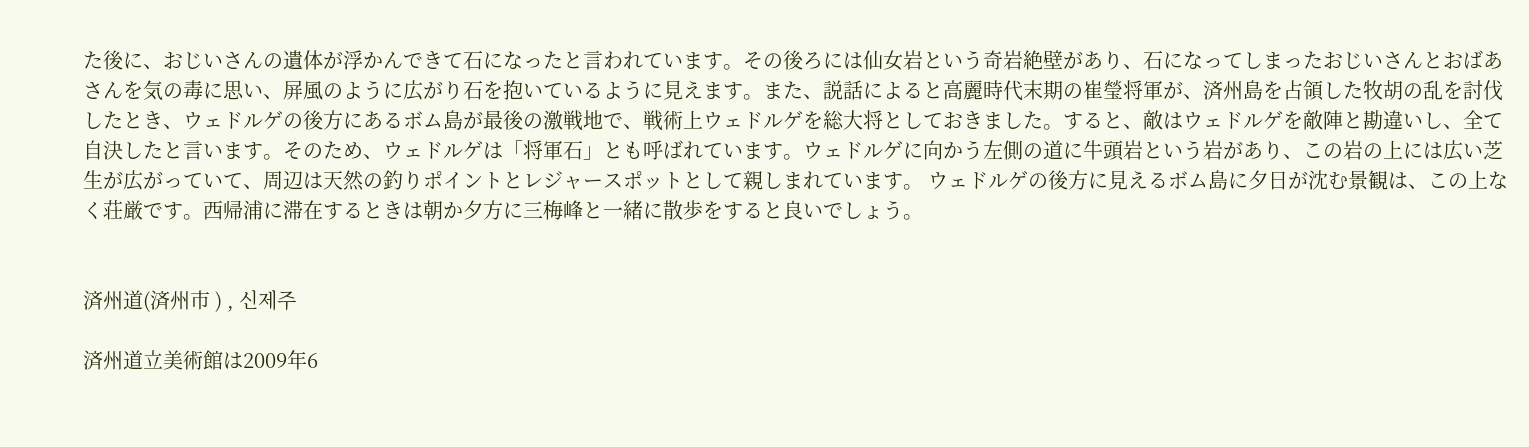た後に、おじいさんの遺体が浮かんできて石になったと言われています。その後ろには仙女岩という奇岩絶壁があり、石になってしまったおじいさんとおばあさんを気の毒に思い、屏風のように広がり石を抱いているように見えます。また、説話によると高麗時代末期の崔瑩将軍が、済州島を占領した牧胡の乱を討伐したとき、ウェドルゲの後方にあるボム島が最後の激戦地で、戦術上ウェドルゲを総大将としておきました。すると、敵はウェドルゲを敵陣と勘違いし、全て自決したと言います。そのため、ウェドルゲは「将軍石」とも呼ばれています。ウェドルゲに向かう左側の道に牛頭岩という岩があり、この岩の上には広い芝生が広がっていて、周辺は天然の釣りポイントとレジャースポットとして親しまれています。 ウェドルゲの後方に見えるボム島に夕日が沈む景観は、この上なく荘厳です。西帰浦に滞在するときは朝か夕方に三梅峰と一緒に散歩をすると良いでしょう。


済州道(済州市 ) , 신제주

済州道立美術館は2009年6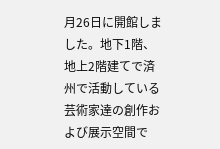月26日に開館しました。地下1階、地上2階建てで済州で活動している芸術家達の創作および展示空間で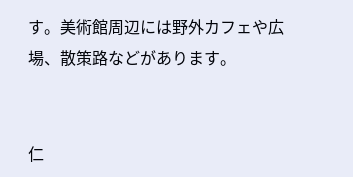す。美術館周辺には野外カフェや広場、散策路などがあります。


仁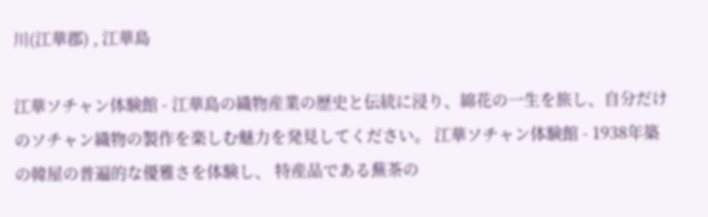川(江華郡) , 江華島

江華ソチャン体験館 - 江華島の織物産業の歴史と伝統に浸り、綿花の一生を旅し、自分だけのソチャン織物の製作を楽しむ魅力を発見してください。 江華ソチャン体験館 - 1938年築の韓屋の普遍的な優雅さを体験し、 特産品である蕪茶の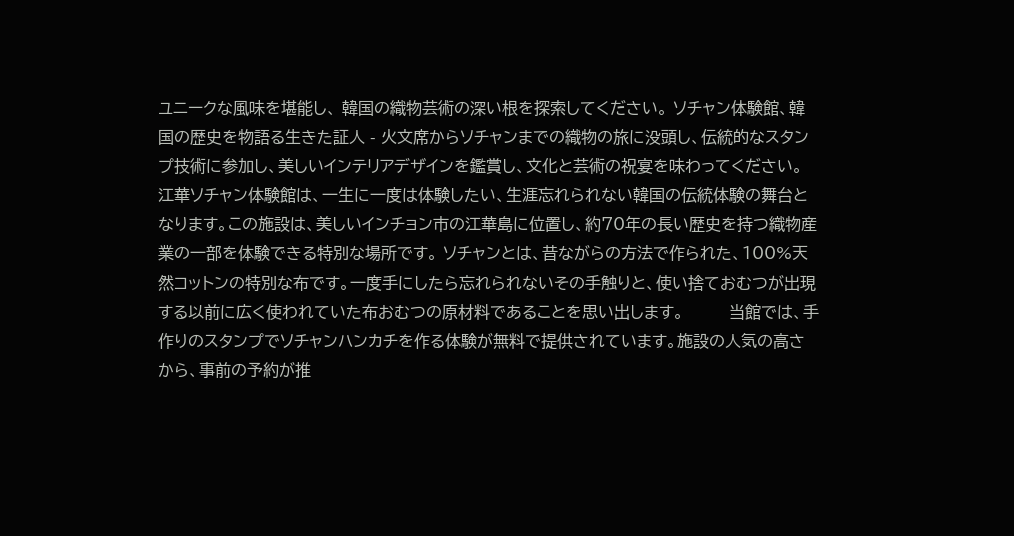ユニークな風味を堪能し、 韓国の織物芸術の深い根を探索してください。 ソチャン体験館、韓国の歴史を物語る生きた証人 - 火文席からソチャンまでの織物の旅に没頭し、伝統的なスタンプ技術に参加し、美しいインテリアデザインを鑑賞し、文化と芸術の祝宴を味わってください。 江華ソチャン体験館は、一生に一度は体験したい、生涯忘れられない韓国の伝統体験の舞台となります。この施設は、美しいインチョン市の江華島に位置し、約70年の長い歴史を持つ織物産業の一部を体験できる特別な場所です。 ソチャンとは、昔ながらの方法で作られた、100%天然コットンの特別な布です。一度手にしたら忘れられないその手触りと、使い捨ておむつが出現する以前に広く使われていた布おむつの原材料であることを思い出します。         当館では、手作りのスタンプでソチャンハンカチを作る体験が無料で提供されています。施設の人気の高さから、事前の予約が推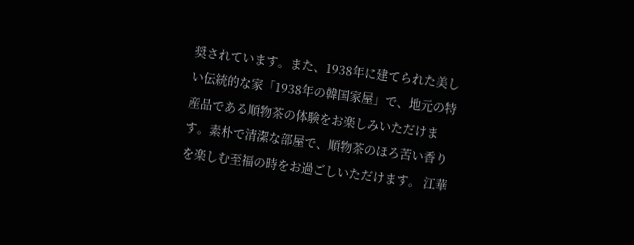奨されています。また、1938年に建てられた美しい伝統的な家「1938年の韓国家屋」で、地元の特産品である順物茶の体験をお楽しみいただけます。素朴で清潔な部屋で、順物茶のほろ苦い香りを楽しむ至福の時をお過ごしいただけます。 江華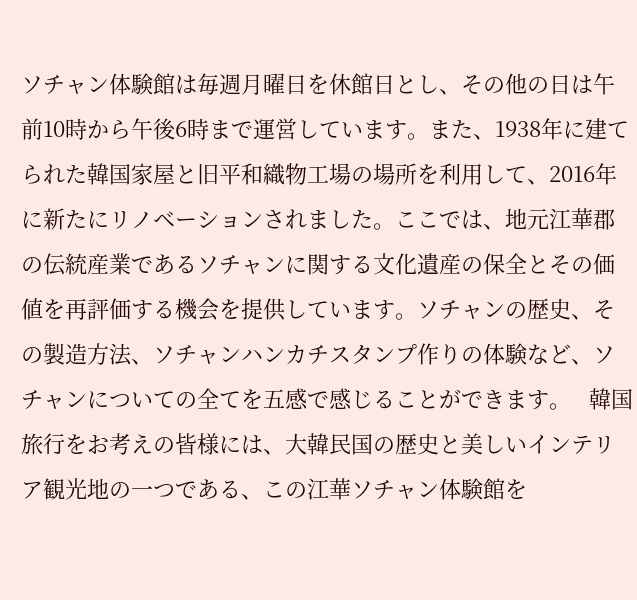ソチャン体験館は毎週月曜日を休館日とし、その他の日は午前10時から午後6時まで運営しています。また、1938年に建てられた韓国家屋と旧平和織物工場の場所を利用して、2016年に新たにリノベーションされました。ここでは、地元江華郡の伝統産業であるソチャンに関する文化遺産の保全とその価値を再評価する機会を提供しています。ソチャンの歴史、その製造方法、ソチャンハンカチスタンプ作りの体験など、ソチャンについての全てを五感で感じることができます。   韓国旅行をお考えの皆様には、大韓民国の歴史と美しいインテリア観光地の一つである、この江華ソチャン体験館を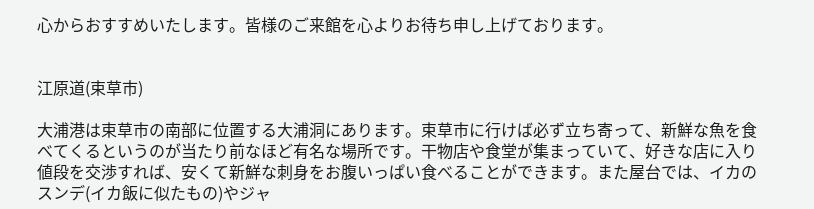心からおすすめいたします。皆様のご来館を心よりお待ち申し上げております。


江原道(束草市)

大浦港は束草市の南部に位置する大浦洞にあります。束草市に行けば必ず立ち寄って、新鮮な魚を食べてくるというのが当たり前なほど有名な場所です。干物店や食堂が集まっていて、好きな店に入り値段を交渉すれば、安くて新鮮な刺身をお腹いっぱい食べることができます。また屋台では、イカのスンデ(イカ飯に似たもの)やジャ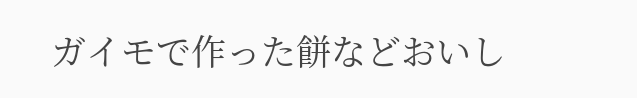ガイモで作った餅などおいし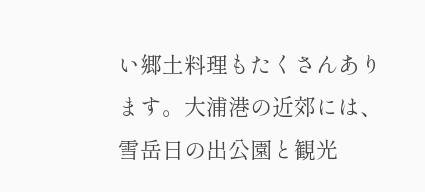い郷土料理もたくさんあります。大浦港の近郊には、雪岳日の出公園と観光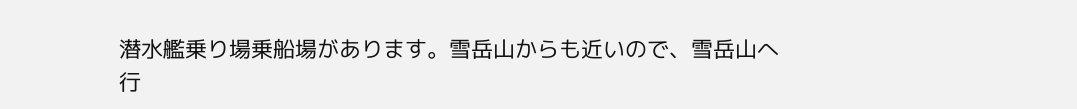潜水艦乗り場乗船場があります。雪岳山からも近いので、雪岳山へ行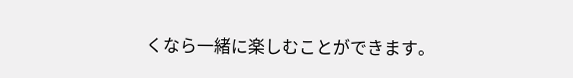くなら一緒に楽しむことができます。